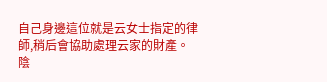自己身邊這位就是云女士指定的律師,稍后會協助處理云家的財產。
陰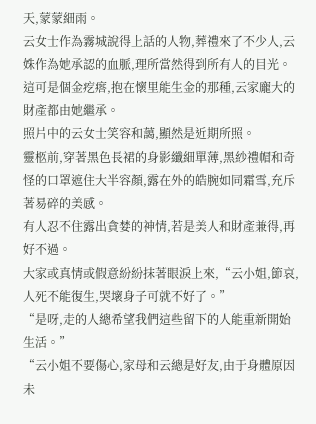天,蒙蒙細雨。
云女士作為霧城說得上話的人物,葬禮來了不少人,云姝作為她承認的血脈,理所當然得到所有人的目光。
這可是個金疙瘩,抱在懷里能生金的那種,云家龐大的財產都由她繼承。
照片中的云女士笑容和藹,顯然是近期所照。
靈柩前,穿著黑色長裙的身影纖細單薄,黑紗禮帽和奇怪的口罩遮住大半容顏,露在外的皓腕如同霜雪,充斥著易碎的美感。
有人忍不住露出貪婪的神情,若是美人和財產兼得,再好不過。
大家或真情或假意紛紛抹著眼淚上來,“云小姐,節哀,人死不能復生,哭壞身子可就不好了。”
“是呀,走的人總希望我們這些留下的人能重新開始生活。”
“云小姐不要傷心,家母和云總是好友,由于身體原因未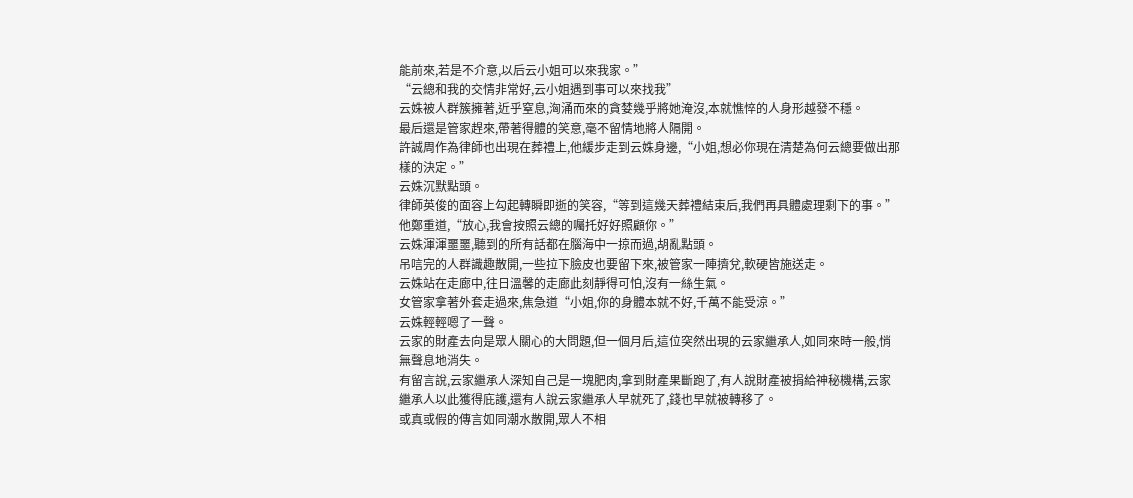能前來,若是不介意,以后云小姐可以來我家。”
“云總和我的交情非常好,云小姐遇到事可以來找我”
云姝被人群簇擁著,近乎窒息,洶涌而來的貪婪幾乎將她淹沒,本就憔悴的人身形越發不穩。
最后還是管家趕來,帶著得體的笑意,毫不留情地將人隔開。
許誠周作為律師也出現在葬禮上,他緩步走到云姝身邊,“小姐,想必你現在清楚為何云總要做出那樣的決定。”
云姝沉默點頭。
律師英俊的面容上勾起轉瞬即逝的笑容,“等到這幾天葬禮結束后,我們再具體處理剩下的事。”他鄭重道,“放心,我會按照云總的囑托好好照顧你。”
云姝渾渾噩噩,聽到的所有話都在腦海中一掠而過,胡亂點頭。
吊唁完的人群識趣散開,一些拉下臉皮也要留下來,被管家一陣擠兌,軟硬皆施送走。
云姝站在走廊中,往日溫馨的走廊此刻靜得可怕,沒有一絲生氣。
女管家拿著外套走過來,焦急道“小姐,你的身體本就不好,千萬不能受涼。”
云姝輕輕嗯了一聲。
云家的財產去向是眾人關心的大問題,但一個月后,這位突然出現的云家繼承人,如同來時一般,悄無聲息地消失。
有留言說,云家繼承人深知自己是一塊肥肉,拿到財產果斷跑了,有人說財產被捐給神秘機構,云家繼承人以此獲得庇護,還有人說云家繼承人早就死了,錢也早就被轉移了。
或真或假的傳言如同潮水散開,眾人不相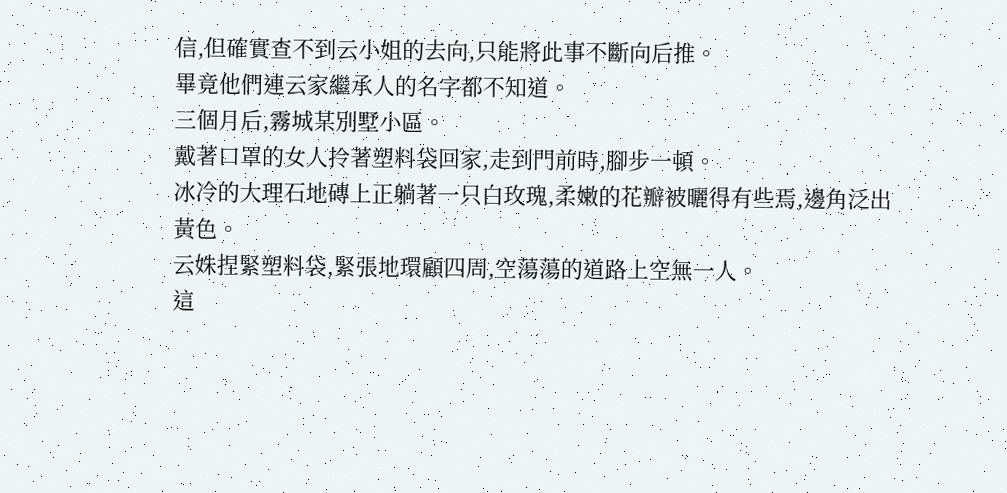信,但確實查不到云小姐的去向,只能將此事不斷向后推。
畢竟他們連云家繼承人的名字都不知道。
三個月后,霧城某別墅小區。
戴著口罩的女人拎著塑料袋回家,走到門前時,腳步一頓。
冰冷的大理石地磚上正躺著一只白玫瑰,柔嫩的花瓣被曬得有些焉,邊角泛出黃色。
云姝捏緊塑料袋,緊張地環顧四周,空蕩蕩的道路上空無一人。
這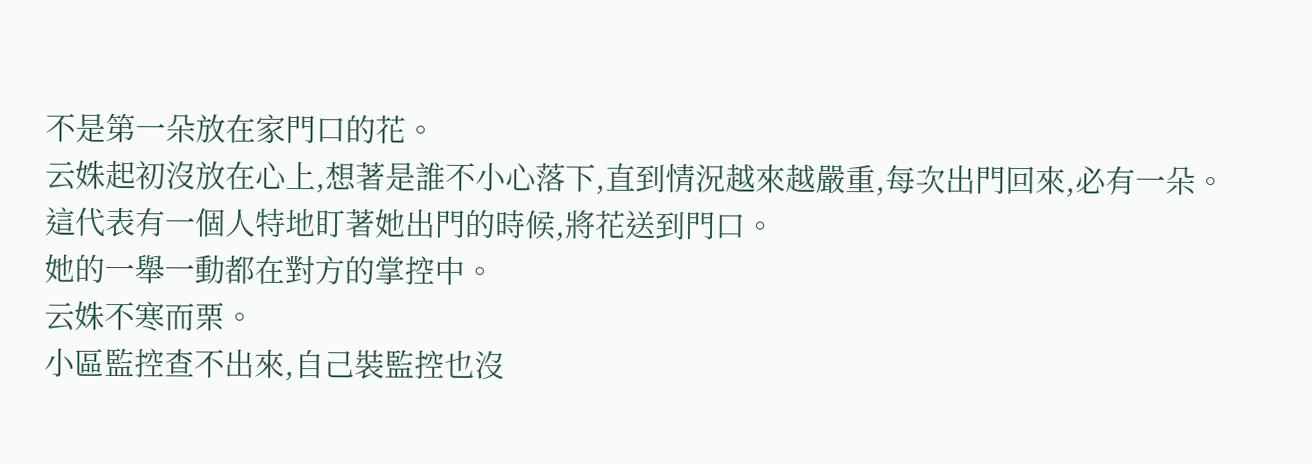不是第一朵放在家門口的花。
云姝起初沒放在心上,想著是誰不小心落下,直到情況越來越嚴重,每次出門回來,必有一朵。
這代表有一個人特地盯著她出門的時候,將花送到門口。
她的一舉一動都在對方的掌控中。
云姝不寒而栗。
小區監控查不出來,自己裝監控也沒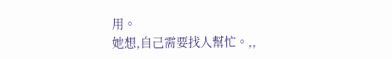用。
她想,自己需要找人幫忙。,,